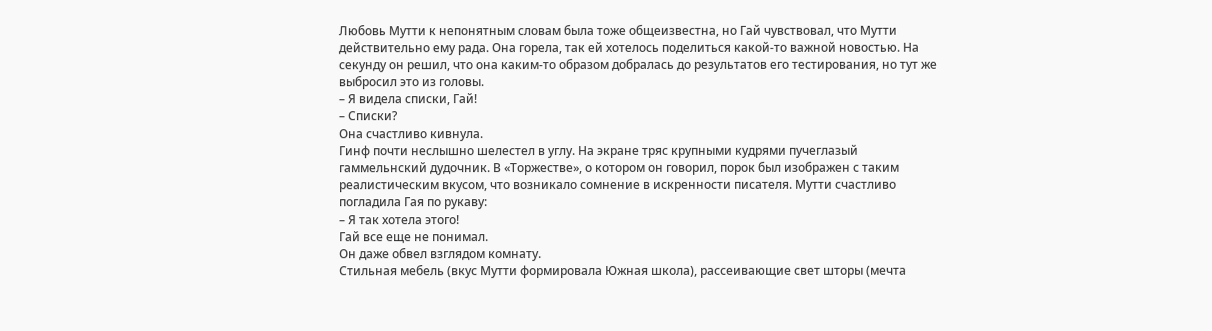Любовь Мутти к непонятным словам была тоже общеизвестна, но Гай чувствовал, что Мутти действительно ему рада. Она горела, так ей хотелось поделиться какой-то важной новостью. На секунду он решил, что она каким-то образом добралась до результатов его тестирования, но тут же выбросил это из головы.
– Я видела списки, Гай!
– Списки?
Она счастливо кивнула.
Гинф почти неслышно шелестел в углу. На экране тряс крупными кудрями пучеглазый гаммельнский дудочник. В «Торжестве», о котором он говорил, порок был изображен с таким реалистическим вкусом, что возникало сомнение в искренности писателя. Мутти счастливо погладила Гая по рукаву:
– Я так хотела этого!
Гай все еще не понимал.
Он даже обвел взглядом комнату.
Стильная мебель (вкус Мутти формировала Южная школа), рассеивающие свет шторы (мечта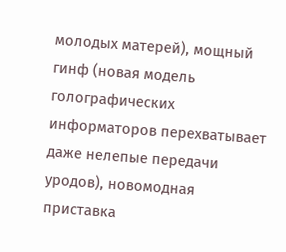молодых матерей), мощный гинф (новая модель голографических информаторов перехватывает даже нелепые передачи уродов), новомодная приставка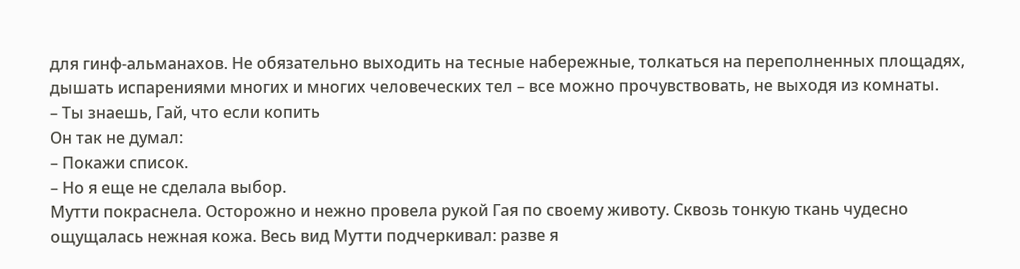для гинф-альманахов. Не обязательно выходить на тесные набережные, толкаться на переполненных площадях, дышать испарениями многих и многих человеческих тел – все можно прочувствовать, не выходя из комнаты.
– Ты знаешь, Гай, что если копить
Он так не думал:
– Покажи список.
– Но я еще не сделала выбор.
Мутти покраснела. Осторожно и нежно провела рукой Гая по своему животу. Сквозь тонкую ткань чудесно ощущалась нежная кожа. Весь вид Мутти подчеркивал: разве я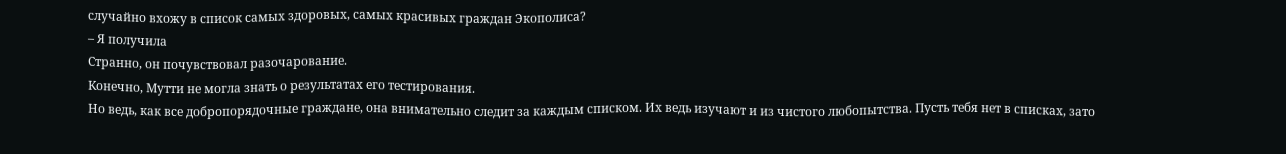случайно вхожу в список самых здоровых, самых красивых граждан Экополиса?
– Я получила
Странно, он почувствовал разочарование.
Конечно, Мутти не могла знать о результатах его тестирования.
Но ведь, как все добропорядочные граждане, она внимательно следит за каждым списком. Их ведь изучают и из чистого любопытства. Пусть тебя нет в списках, зато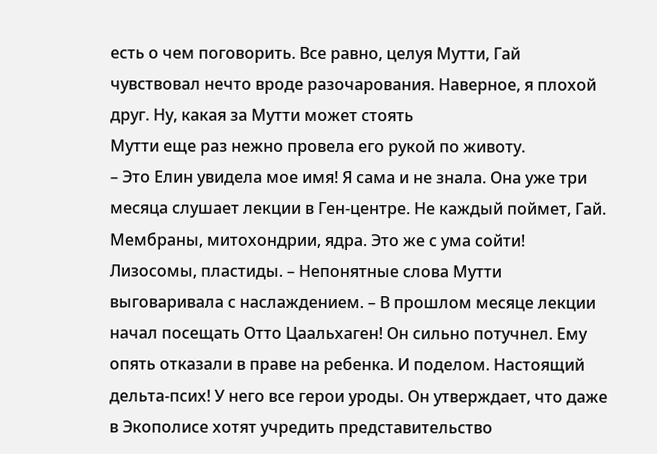есть о чем поговорить. Все равно, целуя Мутти, Гай чувствовал нечто вроде разочарования. Наверное, я плохой друг. Ну, какая за Мутти может стоять
Мутти еще раз нежно провела его рукой по животу.
– Это Елин увидела мое имя! Я сама и не знала. Она уже три месяца слушает лекции в Ген-центре. Не каждый поймет, Гай. Мембраны, митохондрии, ядра. Это же с ума сойти! Лизосомы, пластиды. – Непонятные слова Мутти выговаривала с наслаждением. – В прошлом месяце лекции начал посещать Отто Цаальхаген! Он сильно потучнел. Ему опять отказали в праве на ребенка. И поделом. Настоящий дельта-псих! У него все герои уроды. Он утверждает, что даже в Экополисе хотят учредить представительство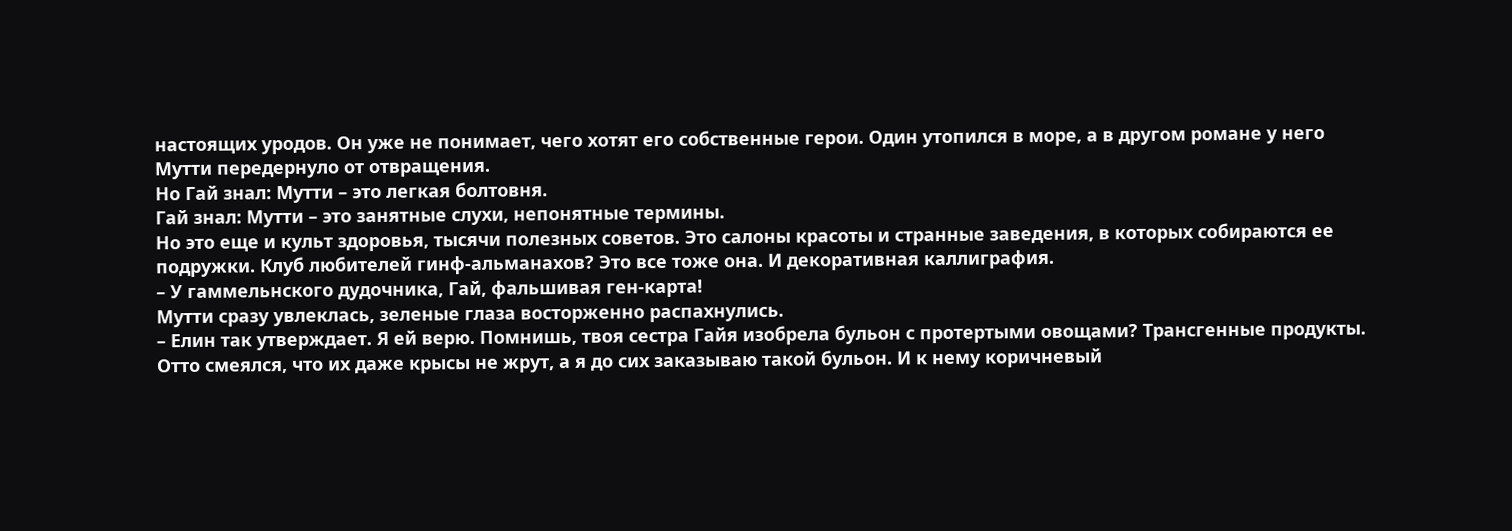настоящих уродов. Он уже не понимает, чего хотят его собственные герои. Один утопился в море, а в другом романе у него
Мутти передернуло от отвращения.
Но Гай знал: Мутти – это легкая болтовня.
Гай знал: Мутти – это занятные слухи, непонятные термины.
Но это еще и культ здоровья, тысячи полезных советов. Это салоны красоты и странные заведения, в которых собираются ее подружки. Клуб любителей гинф-альманахов? Это все тоже она. И декоративная каллиграфия.
– У гаммельнского дудочника, Гай, фальшивая ген-карта!
Мутти сразу увлеклась, зеленые глаза восторженно распахнулись.
– Елин так утверждает. Я ей верю. Помнишь, твоя сестра Гайя изобрела бульон с протертыми овощами? Трансгенные продукты. Отто смеялся, что их даже крысы не жрут, а я до сих заказываю такой бульон. И к нему коричневый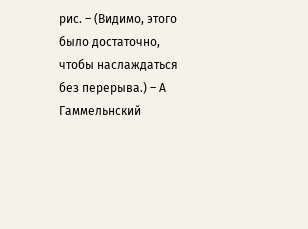рис. – (Видимо, этого было достаточно, чтобы наслаждаться без перерыва.) – А Гаммельнский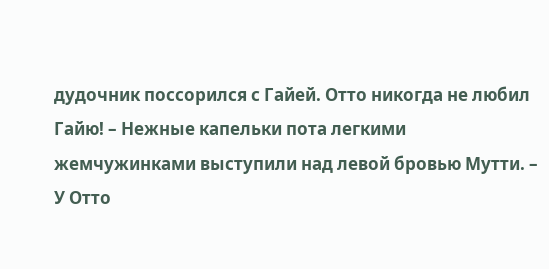дудочник поссорился с Гайей. Отто никогда не любил Гайю! – Нежные капельки пота легкими жемчужинками выступили над левой бровью Мутти. – У Отто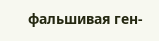фальшивая ген-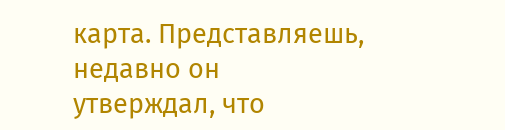карта. Представляешь, недавно он утверждал, что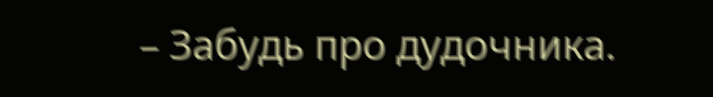– Забудь про дудочника.